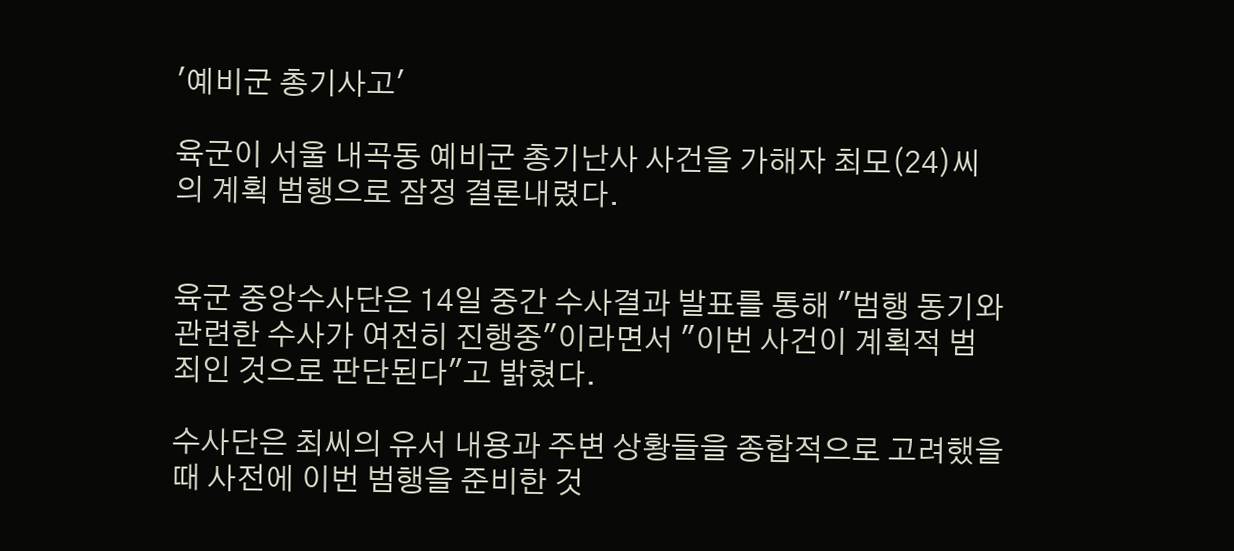'예비군 총기사고'

육군이 서울 내곡동 예비군 총기난사 사건을 가해자 최모(24)씨의 계획 범행으로 잠정 결론내렸다.


육군 중앙수사단은 14일 중간 수사결과 발표를 통해 "범행 동기와 관련한 수사가 여전히 진행중"이라면서 "이번 사건이 계획적 범죄인 것으로 판단된다"고 밝혔다.

수사단은 최씨의 유서 내용과 주변 상황들을 종합적으로 고려했을 때 사전에 이번 범행을 준비한 것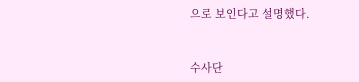으로 보인다고 설명했다.


수사단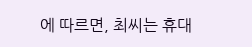에 따르면, 최씨는 휴대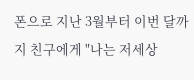폰으로 지난 3월부터 이번 달까지 친구에게 "나는 저세상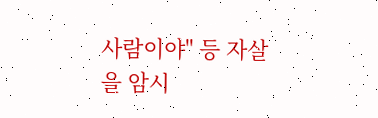사람이야" 등 자살을 암시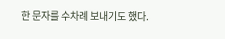한 문자를 수차례 보내기도 했다.